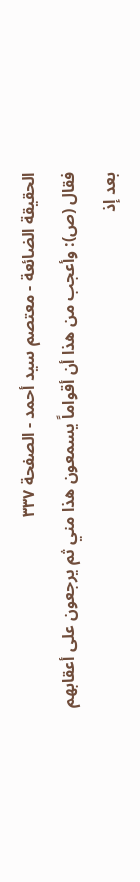الحقيقة الضائعة - معتصم سيد أحمد - الصفحة ٣٣٧
فقال (ص): وأعجب من هذا أن أقواماً يسمعون هذا مني ثم يرجعون على أعقابهم بعد إذ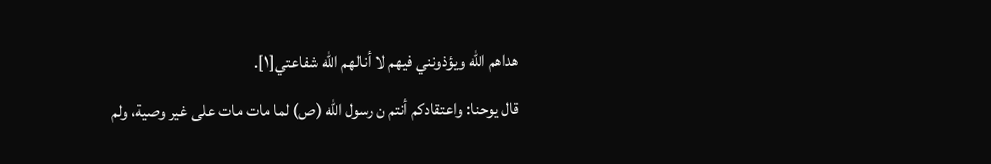هداهم الله ويؤذونني فيهم لا أنالهم الله شفاعتي[١].
قال يوحنا: واعتقادكم أنتم ن رسول الله (ص) لما مات مات على غير وصية، ولم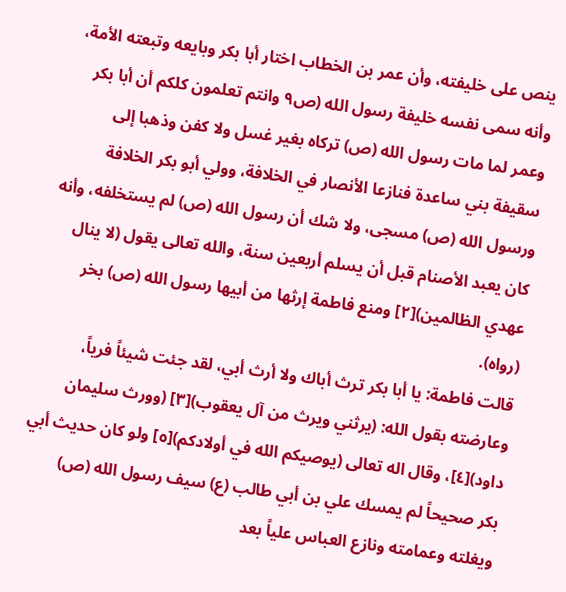ينص على خليفته، وأن عمر بن الخطاب اختار أبا بكر وبايعه وتبعته الأمة، وأنه سمى نفسه خليفة رسول الله (ص٩ وانتم تعلمون كلكم أن أبا بكر وعمر لما مات رسول الله (ص) تركاه بغير غسل ولا كفن وذهبا إلى سقيفة بني ساعدة فنازعا الأنصار في الخلافة، وولي أبو بكر الخلافة ورسول الله (ص) مسجى، ولا شك أن رسول الله (ص) لم يستخلفه، وأنه كان يعبد الأصنام قبل أن يسلم أربعين سنة، والله تعالى يقول (لا ينال عهدي الظالمين)[٢] ومنع فاطمة إرثها من أبيها رسول الله (ص) بخر (رواه).
قالت فاطمة: يا أبا بكر ترث أباك ولا أرث أبي، لقد جئت شيئاً فرياً، وعارضته بقول الله: (يرثني ويرث من آل يعقوب)[٣] (وورث سليمان داود)[٤]، وقال اله تعالى (يوصيكم الله في أولادكم)[٥] ولو كان حديث أبي بكر صحيحاً لم يمسك علي بن أبي طالب (ع) سيف رسول الله (ص) ويغلته وعمامته ونازع العباس علياً بعد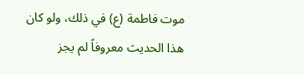موت فاطمة (ع) في ذلك، ولو كان هذا الحديث معروفاً لم يجز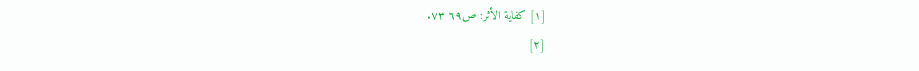[١] كفاية الأثر: ص٦٩ ٧٣.
[٢]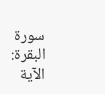سورة البقرة: الآية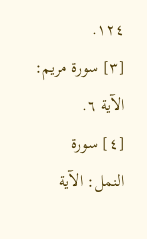١٢٤.
[٣] سورة مريم: الآية ٦.
[٤] سورة النمل: الآية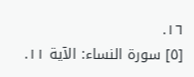١٦.
[٥] سورة النساء: الآية ١١.